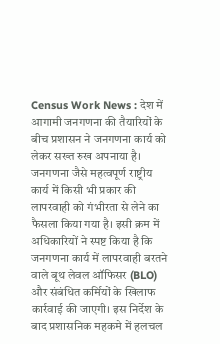Census Work News : देश में आगामी जनगणना की तैयारियों के बीच प्रशासन ने जनगणना कार्य को लेकर सख्त रुख अपनाया है। जनगणना जैसे महत्वपूर्ण राष्ट्रीय कार्य में किसी भी प्रकार की लापरवाही को गंभीरता से लेने का फैसला किया गया है। इसी क्रम में अधिकारियों ने स्पष्ट किया है कि जनगणना कार्य में लापरवाही बरतने वाले बूथ लेवल ऑफिसर (BLO) और संबंधित कर्मियों के खिलाफ कार्रवाई की जाएगी। इस निर्देश के बाद प्रशासनिक महकमे में हलचल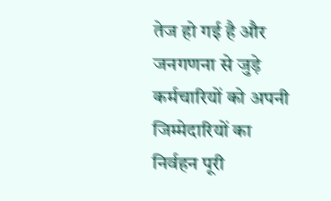तेज हो गई है और जनगणना से जुड़े कर्मचारियों को अपनी जिम्मेदारियों का निर्वहन पूरी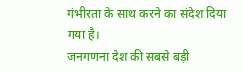गंभीरता के साथ करने का संदेश दिया गया है।
जनगणना देश की सबसे बड़ी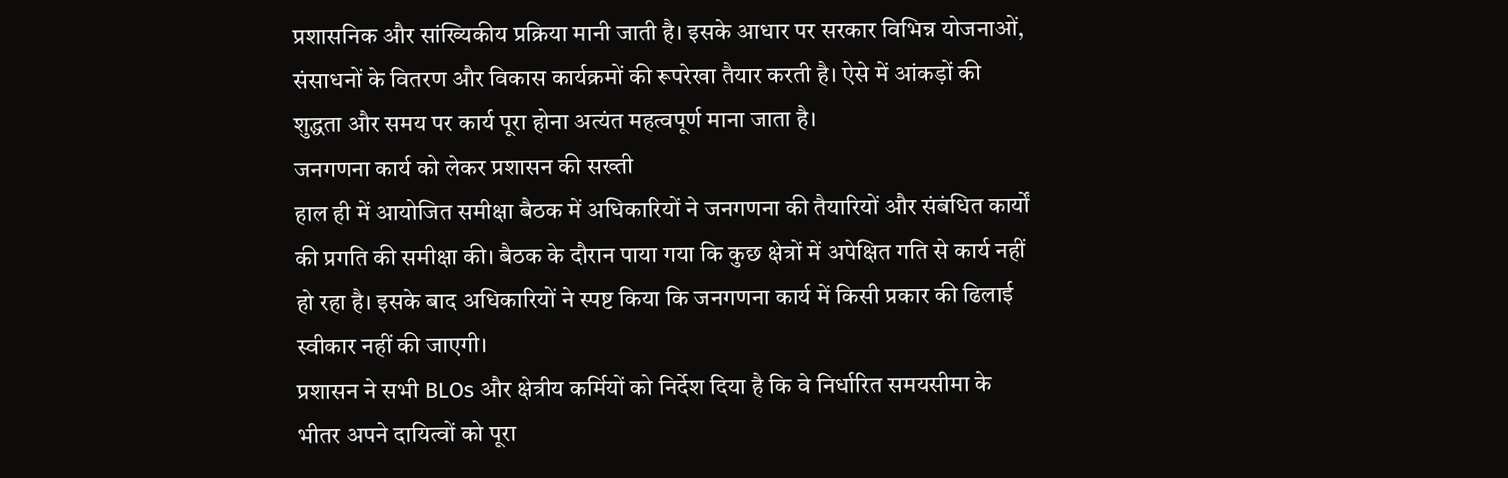प्रशासनिक और सांख्यिकीय प्रक्रिया मानी जाती है। इसके आधार पर सरकार विभिन्न योजनाओं, संसाधनों के वितरण और विकास कार्यक्रमों की रूपरेखा तैयार करती है। ऐसे में आंकड़ों की शुद्धता और समय पर कार्य पूरा होना अत्यंत महत्वपूर्ण माना जाता है।
जनगणना कार्य को लेकर प्रशासन की सख्ती
हाल ही में आयोजित समीक्षा बैठक में अधिकारियों ने जनगणना की तैयारियों और संबंधित कार्यों की प्रगति की समीक्षा की। बैठक के दौरान पाया गया कि कुछ क्षेत्रों में अपेक्षित गति से कार्य नहीं हो रहा है। इसके बाद अधिकारियों ने स्पष्ट किया कि जनगणना कार्य में किसी प्रकार की ढिलाई स्वीकार नहीं की जाएगी।
प्रशासन ने सभी BLOs और क्षेत्रीय कर्मियों को निर्देश दिया है कि वे निर्धारित समयसीमा के भीतर अपने दायित्वों को पूरा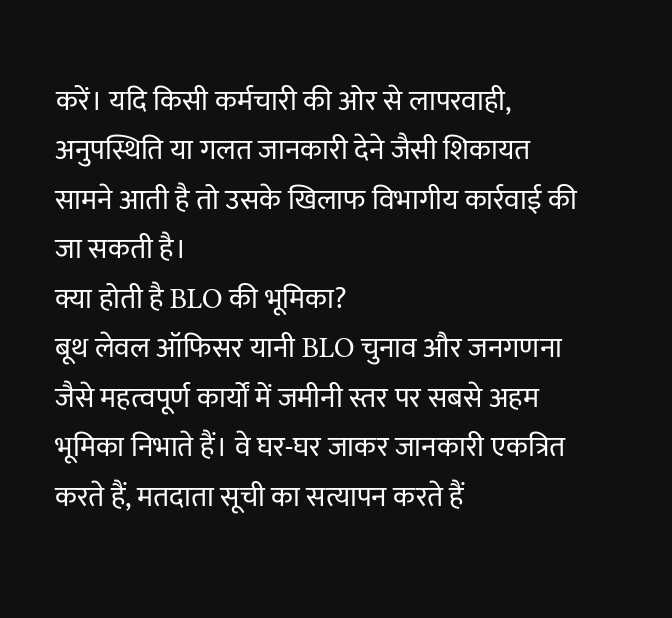करें। यदि किसी कर्मचारी की ओर से लापरवाही, अनुपस्थिति या गलत जानकारी देने जैसी शिकायत सामने आती है तो उसके खिलाफ विभागीय कार्रवाई की जा सकती है।
क्या होती है BLO की भूमिका?
बूथ लेवल ऑफिसर यानी BLO चुनाव और जनगणना जैसे महत्वपूर्ण कार्यों में जमीनी स्तर पर सबसे अहम भूमिका निभाते हैं। वे घर-घर जाकर जानकारी एकत्रित करते हैं, मतदाता सूची का सत्यापन करते हैं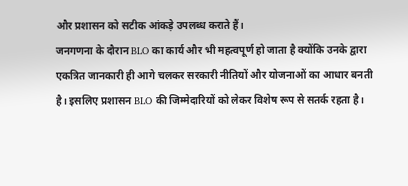और प्रशासन को सटीक आंकड़े उपलब्ध कराते हैं।
जनगणना के दौरान BLO का कार्य और भी महत्वपूर्ण हो जाता है क्योंकि उनके द्वारा एकत्रित जानकारी ही आगे चलकर सरकारी नीतियों और योजनाओं का आधार बनती है। इसलिए प्रशासन BLO की जिम्मेदारियों को लेकर विशेष रूप से सतर्क रहता है।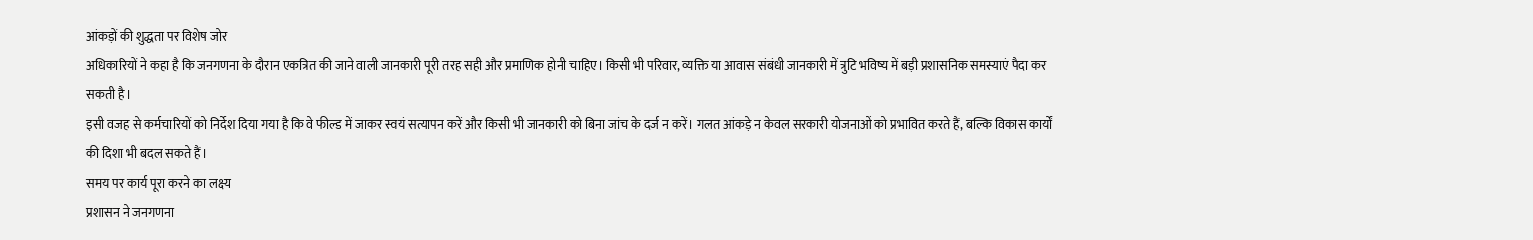आंकड़ों की शुद्धता पर विशेष जोर
अधिकारियों ने कहा है कि जनगणना के दौरान एकत्रित की जाने वाली जानकारी पूरी तरह सही और प्रमाणिक होनी चाहिए। किसी भी परिवार, व्यक्ति या आवास संबंधी जानकारी में त्रुटि भविष्य में बड़ी प्रशासनिक समस्याएं पैदा कर सकती है।
इसी वजह से कर्मचारियों को निर्देश दिया गया है कि वे फील्ड में जाकर स्वयं सत्यापन करें और किसी भी जानकारी को बिना जांच के दर्ज न करें। गलत आंकड़े न केवल सरकारी योजनाओं को प्रभावित करते हैं, बल्कि विकास कार्यों की दिशा भी बदल सकते हैं।
समय पर कार्य पूरा करने का लक्ष्य
प्रशासन ने जनगणना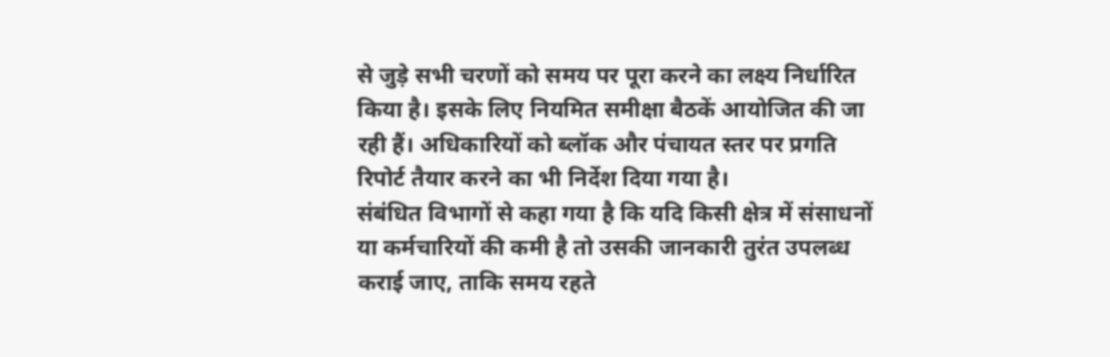से जुड़े सभी चरणों को समय पर पूरा करने का लक्ष्य निर्धारित किया है। इसके लिए नियमित समीक्षा बैठकें आयोजित की जा रही हैं। अधिकारियों को ब्लॉक और पंचायत स्तर पर प्रगति रिपोर्ट तैयार करने का भी निर्देश दिया गया है।
संबंधित विभागों से कहा गया है कि यदि किसी क्षेत्र में संसाधनों या कर्मचारियों की कमी है तो उसकी जानकारी तुरंत उपलब्ध कराई जाए, ताकि समय रहते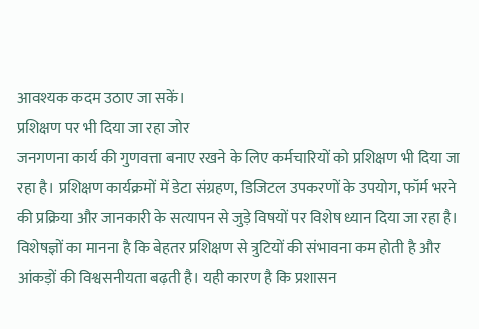आवश्यक कदम उठाए जा सकें।
प्रशिक्षण पर भी दिया जा रहा जोर
जनगणना कार्य की गुणवत्ता बनाए रखने के लिए कर्मचारियों को प्रशिक्षण भी दिया जा रहा है। प्रशिक्षण कार्यक्रमों में डेटा संग्रहण, डिजिटल उपकरणों के उपयोग, फॉर्म भरने की प्रक्रिया और जानकारी के सत्यापन से जुड़े विषयों पर विशेष ध्यान दिया जा रहा है।
विशेषज्ञों का मानना है कि बेहतर प्रशिक्षण से त्रुटियों की संभावना कम होती है और आंकड़ों की विश्वसनीयता बढ़ती है। यही कारण है कि प्रशासन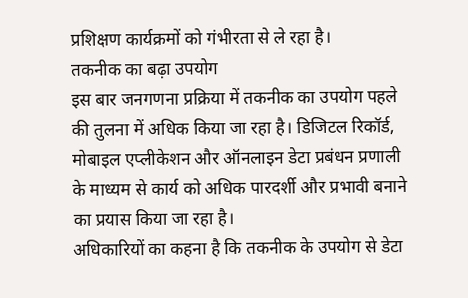प्रशिक्षण कार्यक्रमों को गंभीरता से ले रहा है।
तकनीक का बढ़ा उपयोग
इस बार जनगणना प्रक्रिया में तकनीक का उपयोग पहले की तुलना में अधिक किया जा रहा है। डिजिटल रिकॉर्ड, मोबाइल एप्लीकेशन और ऑनलाइन डेटा प्रबंधन प्रणाली के माध्यम से कार्य को अधिक पारदर्शी और प्रभावी बनाने का प्रयास किया जा रहा है।
अधिकारियों का कहना है कि तकनीक के उपयोग से डेटा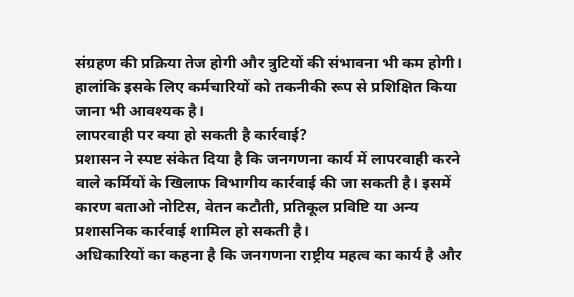संग्रहण की प्रक्रिया तेज होगी और त्रुटियों की संभावना भी कम होगी। हालांकि इसके लिए कर्मचारियों को तकनीकी रूप से प्रशिक्षित किया जाना भी आवश्यक है।
लापरवाही पर क्या हो सकती है कार्रवाई?
प्रशासन ने स्पष्ट संकेत दिया है कि जनगणना कार्य में लापरवाही करने वाले कर्मियों के खिलाफ विभागीय कार्रवाई की जा सकती है। इसमें कारण बताओ नोटिस, वेतन कटौती, प्रतिकूल प्रविष्टि या अन्य प्रशासनिक कार्रवाई शामिल हो सकती है।
अधिकारियों का कहना है कि जनगणना राष्ट्रीय महत्व का कार्य है और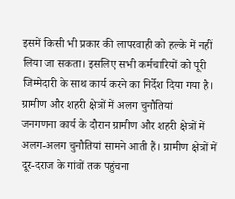इसमें किसी भी प्रकार की लापरवाही को हल्के में नहीं लिया जा सकता। इसलिए सभी कर्मचारियों को पूरी जिम्मेदारी के साथ कार्य करने का निर्देश दिया गया है।
ग्रामीण और शहरी क्षेत्रों में अलग चुनौतियां
जनगणना कार्य के दौरान ग्रामीण और शहरी क्षेत्रों में अलग-अलग चुनौतियां सामने आती हैं। ग्रामीण क्षेत्रों में दूर-दराज के गांवों तक पहुंचना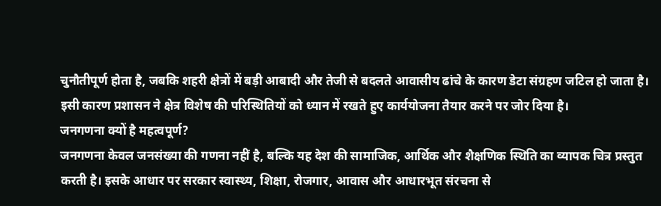चुनौतीपूर्ण होता है, जबकि शहरी क्षेत्रों में बड़ी आबादी और तेजी से बदलते आवासीय ढांचे के कारण डेटा संग्रहण जटिल हो जाता है।
इसी कारण प्रशासन ने क्षेत्र विशेष की परिस्थितियों को ध्यान में रखते हुए कार्ययोजना तैयार करने पर जोर दिया है।
जनगणना क्यों है महत्वपूर्ण?
जनगणना केवल जनसंख्या की गणना नहीं है, बल्कि यह देश की सामाजिक, आर्थिक और शैक्षणिक स्थिति का व्यापक चित्र प्रस्तुत करती है। इसके आधार पर सरकार स्वास्थ्य, शिक्षा, रोजगार, आवास और आधारभूत संरचना से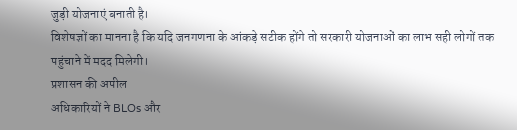जुड़ी योजनाएं बनाती है।
विशेषज्ञों का मानना है कि यदि जनगणना के आंकड़े सटीक होंगे तो सरकारी योजनाओं का लाभ सही लोगों तक पहुंचाने में मदद मिलेगी।
प्रशासन की अपील
अधिकारियों ने BLOs और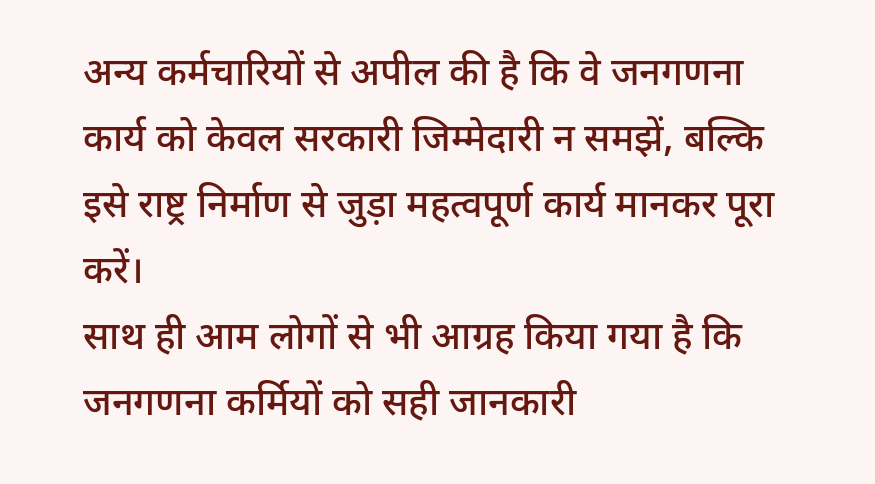अन्य कर्मचारियों से अपील की है कि वे जनगणना कार्य को केवल सरकारी जिम्मेदारी न समझें, बल्कि इसे राष्ट्र निर्माण से जुड़ा महत्वपूर्ण कार्य मानकर पूरा करें।
साथ ही आम लोगों से भी आग्रह किया गया है कि जनगणना कर्मियों को सही जानकारी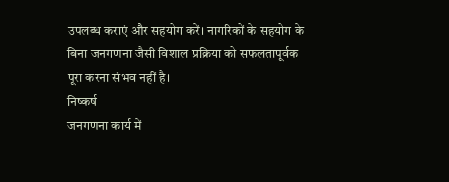उपलब्ध कराएं और सहयोग करें। नागरिकों के सहयोग के बिना जनगणना जैसी विशाल प्रक्रिया को सफलतापूर्वक पूरा करना संभव नहीं है।
निष्कर्ष
जनगणना कार्य में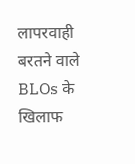लापरवाही बरतने वाले BLOs के खिलाफ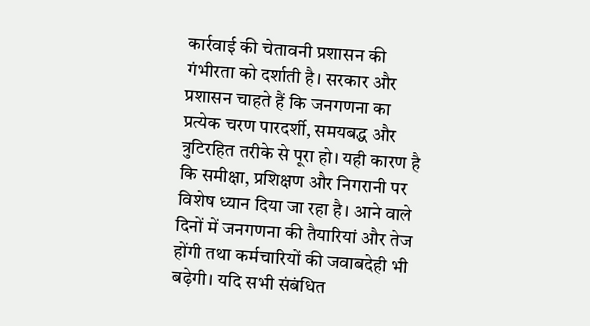कार्रवाई की चेतावनी प्रशासन की गंभीरता को दर्शाती है। सरकार और प्रशासन चाहते हैं कि जनगणना का प्रत्येक चरण पारदर्शी, समयबद्ध और त्रुटिरहित तरीके से पूरा हो। यही कारण है कि समीक्षा, प्रशिक्षण और निगरानी पर विशेष ध्यान दिया जा रहा है। आने वाले दिनों में जनगणना की तैयारियां और तेज होंगी तथा कर्मचारियों की जवाबदेही भी बढ़ेगी। यदि सभी संबंधित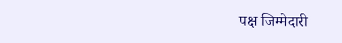पक्ष जिम्मेदारी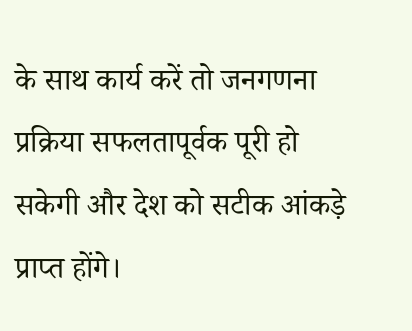के साथ कार्य करें तो जनगणना प्रक्रिया सफलतापूर्वक पूरी हो सकेगी और देश को सटीक आंकड़े प्राप्त होंगे।